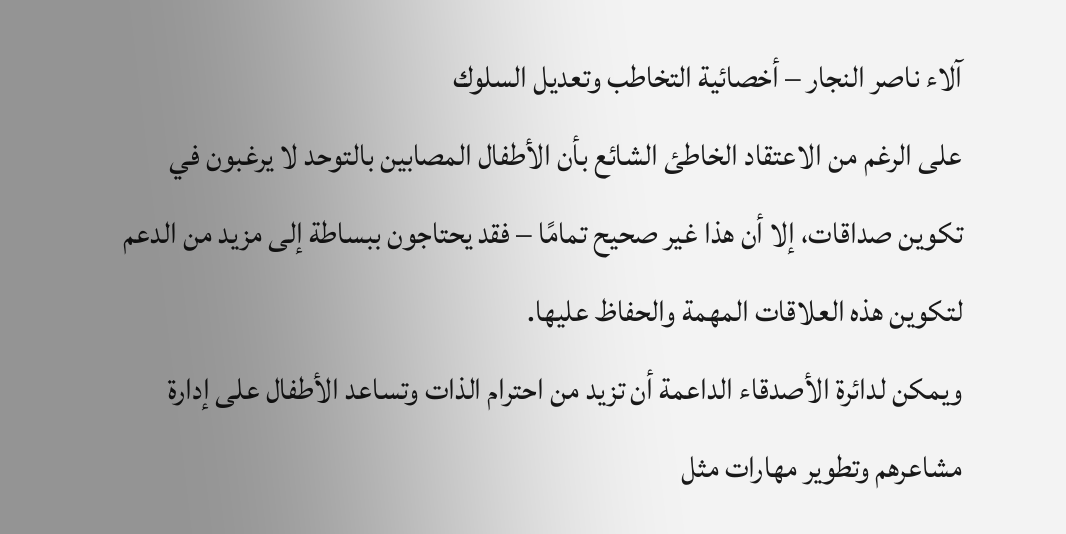آلاء ناصر النجار – أخصائية التخاطب وتعديل السلوك
على الرغم من الاعتقاد الخاطئ الشائع بأن الأطفال المصابين بالتوحد لا يرغبون في تكوين صداقات، إلا أن هذا غير صحيح تمامًا – فقد يحتاجون ببساطة إلى مزيد من الدعم لتكوين هذه العلاقات المهمة والحفاظ عليها.
ويمكن لدائرة الأصدقاء الداعمة أن تزيد من احترام الذات وتساعد الأطفال على إدارة مشاعرهم وتطوير مهارات مثل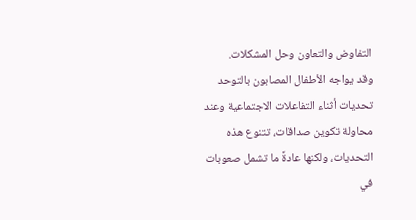التفاوض والتعاون وحل المشكلات.
وقد يواجه الأطفال المصابون بالتوحد تحديات أثناء التفاعلات الاجتماعية وعند محاولة تكوين صداقات، تتنوع هذه التحديات، ولكنها عادةً ما تشمل صعوبات في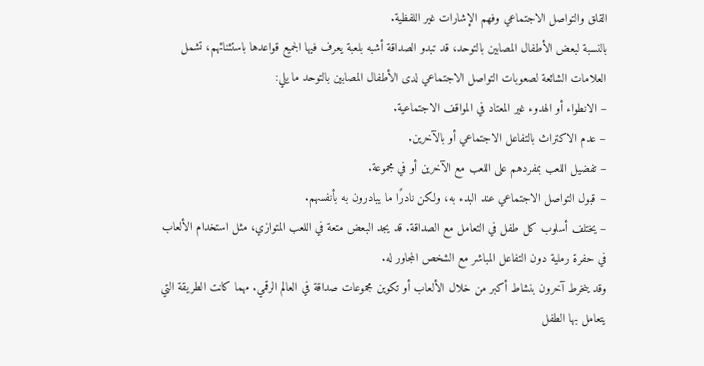القلق والتواصل الاجتماعي وفهم الإشارات غير اللفظية.
بالنسبة لبعض الأطفال المصابين بالتوحد، قد تبدو الصداقة أشبه بلعبة يعرف فيها الجميع قواعدها باستثنائهم، تشمل العلامات الشائعة لصعوبات التواصل الاجتماعي لدى الأطفال المصابين بالتوحد ما يلي:
– الانطواء أو الهدوء غير المعتاد في المواقف الاجتماعية.
– عدم الاكتراث بالتفاعل الاجتماعي أو بالآخرين.
– تفضيل اللعب بمفردهم على اللعب مع الآخرين أو في مجموعة.
– قبول التواصل الاجتماعي عند البدء به، ولكن نادرًا ما يبادرون به بأنفسهم.
– يختلف أسلوب كل طفل في التعامل مع الصداقة. قد يجد البعض متعة في اللعب المتوازي، مثل استخدام الألعاب في حفرة رملية دون التفاعل المباشر مع الشخص المجاور له.
وقد ينخرط آخرون بنشاط أكبر من خلال الألعاب أو تكوين مجموعات صداقة في العالم الرقمي. مهما كانت الطريقة التي يتعامل بها الطفل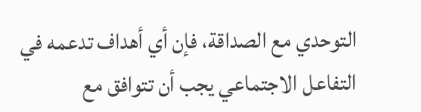التوحدي مع الصداقة، فإن أي أهداف تدعمه في التفاعل الاجتماعي يجب أن تتوافق مع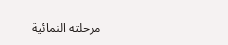مرحلته النمائية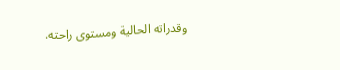وقدراته الحالية ومستوى راحته.